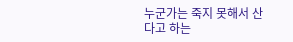누군가는 죽지 못해서 산다고 하는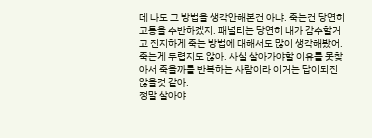데 나도 그 방법을 생각안해본건 아냐. 죽는건 당연히 고통을 수반하겠지. 패널티는 당연히 내가 감수할거고 진지하게 죽는 방법에 대해서도 많이 생각해봤어. 죽는게 두렵지도 않아. 사실 살아가야할 이유를 못찾아서 죽을까를 반복하는 사람이라 이거는 답이되진 않을것 같아.
정말 살아야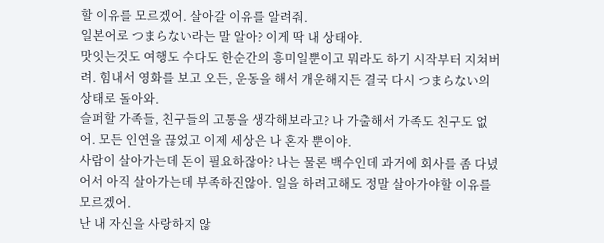할 이유를 모르겠어. 살아갈 이유를 알려줘.
일본어로 つまらない라는 말 알아? 이게 딱 내 상태야.
맛잇는것도 여행도 수다도 한순간의 흥미일뿐이고 뭐라도 하기 시작부터 지쳐버려. 힘내서 영화를 보고 오든, 운동을 해서 개운해지든 결국 다시 つまらない의 상태로 돌아와.
슬퍼할 가족들, 친구들의 고통을 생각해보라고? 나 가출해서 가족도 친구도 없어. 모든 인연을 끊었고 이제 세상은 나 혼자 뿐이야.
사람이 살아가는데 돈이 필요하잖아? 나는 물론 백수인데 과거에 회사를 좀 다녔어서 아직 살아가는데 부족하진않아. 일을 하려고해도 정말 살아가야할 이유를 모르겠어.
난 내 자신을 사랑하지 않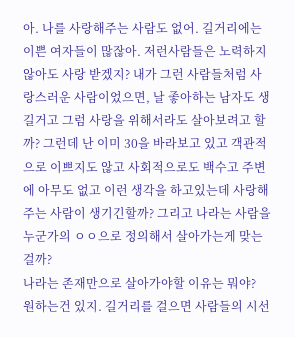아. 나를 사랑해주는 사람도 없어. 길거리에는 이쁜 여자들이 많잖아. 저런사람들은 노력하지 않아도 사랑 받겠지? 내가 그런 사람들처럼 사랑스러운 사람이었으면, 날 좋아하는 남자도 생길거고 그럼 사랑을 위해서라도 살아보려고 할까? 그런데 난 이미 30을 바라보고 있고 객관적으로 이쁘지도 않고 사회적으로도 백수고 주변에 아무도 없고 이런 생각을 하고있는데 사랑해주는 사람이 생기긴할까? 그리고 나라는 사람을 누군가의 ㅇㅇ으로 정의해서 살아가는게 맞는걸까?
나라는 존재만으로 살아가야할 이유는 뭐야?
원하는건 있지. 길거리를 걸으면 사람들의 시선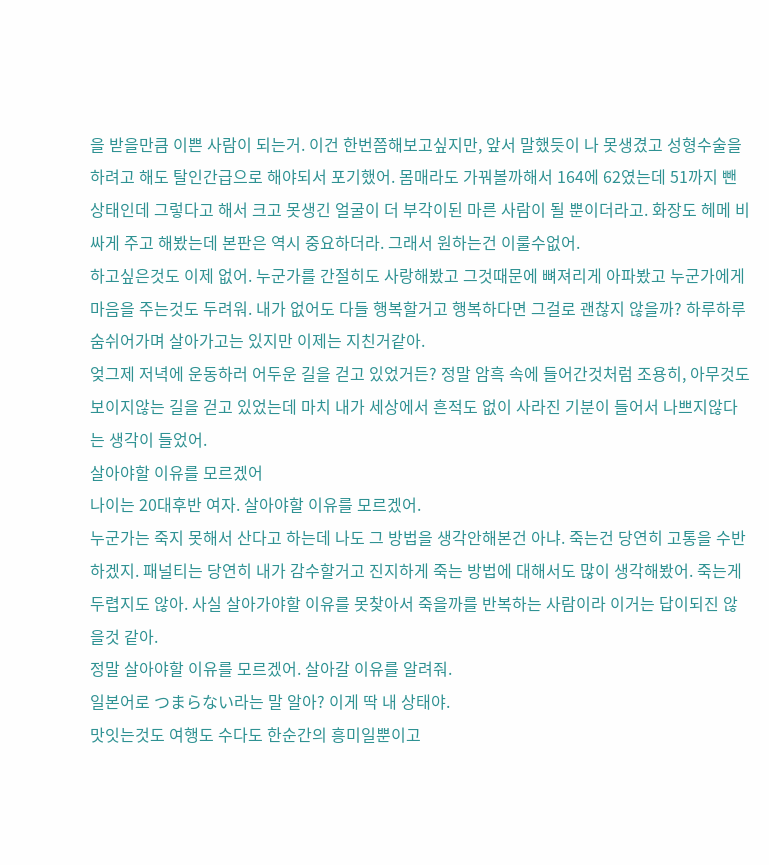을 받을만큼 이쁜 사람이 되는거. 이건 한번쯤해보고싶지만, 앞서 말했듯이 나 못생겼고 성형수술을 하려고 해도 탈인간급으로 해야되서 포기했어. 몸매라도 가꿔볼까해서 164에 62였는데 51까지 뺀 상태인데 그렇다고 해서 크고 못생긴 얼굴이 더 부각이된 마른 사람이 될 뿐이더라고. 화장도 헤메 비싸게 주고 해봤는데 본판은 역시 중요하더라. 그래서 원하는건 이룰수없어.
하고싶은것도 이제 없어. 누군가를 간절히도 사랑해봤고 그것때문에 뼈져리게 아파봤고 누군가에게 마음을 주는것도 두려워. 내가 없어도 다들 행복할거고 행복하다면 그걸로 괜찮지 않을까? 하루하루 숨쉬어가며 살아가고는 있지만 이제는 지친거같아.
엊그제 저녁에 운동하러 어두운 길을 걷고 있었거든? 정말 암흑 속에 들어간것처럼 조용히, 아무것도 보이지않는 길을 걷고 있었는데 마치 내가 세상에서 흔적도 없이 사라진 기분이 들어서 나쁘지않다는 생각이 들었어.
살아야할 이유를 모르겠어
나이는 20대후반 여자. 살아야할 이유를 모르겠어.
누군가는 죽지 못해서 산다고 하는데 나도 그 방법을 생각안해본건 아냐. 죽는건 당연히 고통을 수반하겠지. 패널티는 당연히 내가 감수할거고 진지하게 죽는 방법에 대해서도 많이 생각해봤어. 죽는게 두렵지도 않아. 사실 살아가야할 이유를 못찾아서 죽을까를 반복하는 사람이라 이거는 답이되진 않을것 같아.
정말 살아야할 이유를 모르겠어. 살아갈 이유를 알려줘.
일본어로 つまらない라는 말 알아? 이게 딱 내 상태야.
맛잇는것도 여행도 수다도 한순간의 흥미일뿐이고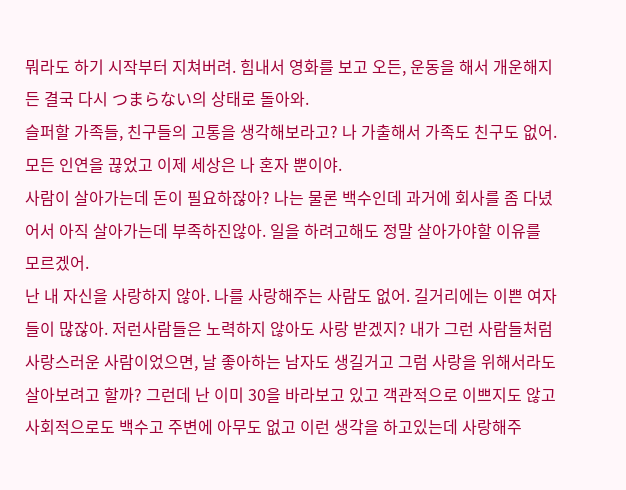뭐라도 하기 시작부터 지쳐버려. 힘내서 영화를 보고 오든, 운동을 해서 개운해지든 결국 다시 つまらない의 상태로 돌아와.
슬퍼할 가족들, 친구들의 고통을 생각해보라고? 나 가출해서 가족도 친구도 없어. 모든 인연을 끊었고 이제 세상은 나 혼자 뿐이야.
사람이 살아가는데 돈이 필요하잖아? 나는 물론 백수인데 과거에 회사를 좀 다녔어서 아직 살아가는데 부족하진않아. 일을 하려고해도 정말 살아가야할 이유를 모르겠어.
난 내 자신을 사랑하지 않아. 나를 사랑해주는 사람도 없어. 길거리에는 이쁜 여자들이 많잖아. 저런사람들은 노력하지 않아도 사랑 받겠지? 내가 그런 사람들처럼 사랑스러운 사람이었으면, 날 좋아하는 남자도 생길거고 그럼 사랑을 위해서라도 살아보려고 할까? 그런데 난 이미 30을 바라보고 있고 객관적으로 이쁘지도 않고 사회적으로도 백수고 주변에 아무도 없고 이런 생각을 하고있는데 사랑해주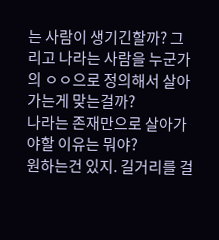는 사람이 생기긴할까? 그리고 나라는 사람을 누군가의 ㅇㅇ으로 정의해서 살아가는게 맞는걸까?
나라는 존재만으로 살아가야할 이유는 뭐야?
원하는건 있지. 길거리를 걸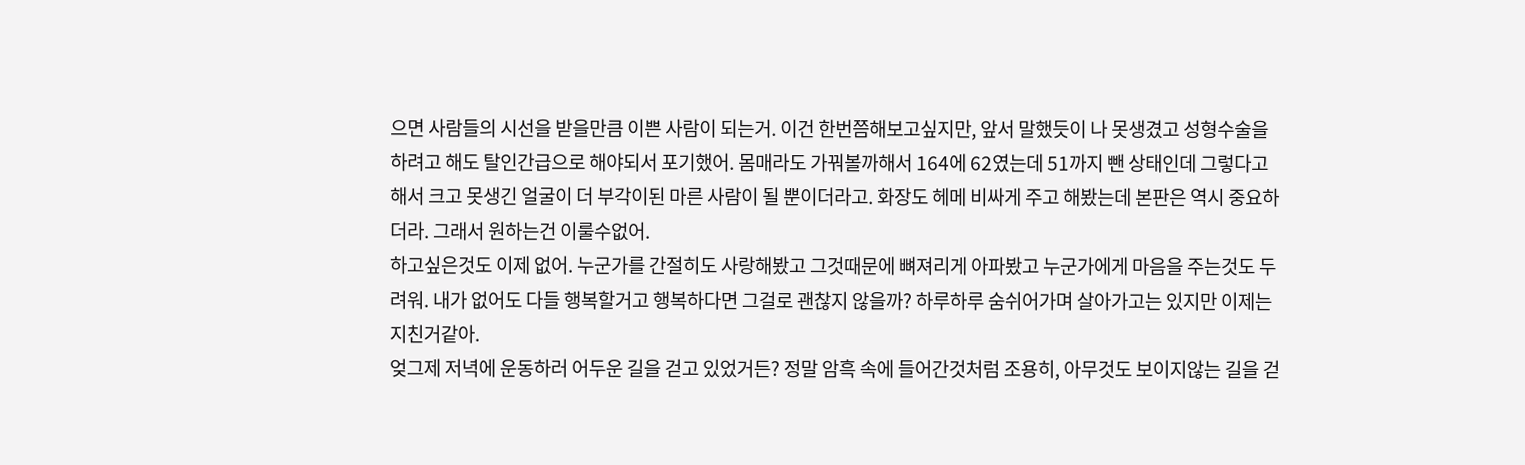으면 사람들의 시선을 받을만큼 이쁜 사람이 되는거. 이건 한번쯤해보고싶지만, 앞서 말했듯이 나 못생겼고 성형수술을 하려고 해도 탈인간급으로 해야되서 포기했어. 몸매라도 가꿔볼까해서 164에 62였는데 51까지 뺀 상태인데 그렇다고 해서 크고 못생긴 얼굴이 더 부각이된 마른 사람이 될 뿐이더라고. 화장도 헤메 비싸게 주고 해봤는데 본판은 역시 중요하더라. 그래서 원하는건 이룰수없어.
하고싶은것도 이제 없어. 누군가를 간절히도 사랑해봤고 그것때문에 뼈져리게 아파봤고 누군가에게 마음을 주는것도 두려워. 내가 없어도 다들 행복할거고 행복하다면 그걸로 괜찮지 않을까? 하루하루 숨쉬어가며 살아가고는 있지만 이제는 지친거같아.
엊그제 저녁에 운동하러 어두운 길을 걷고 있었거든? 정말 암흑 속에 들어간것처럼 조용히, 아무것도 보이지않는 길을 걷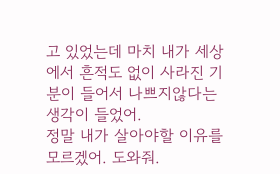고 있었는데 마치 내가 세상에서 흔적도 없이 사라진 기분이 들어서 나쁘지않다는 생각이 들었어.
정말 내가 살아야할 이유를 모르겠어. 도와줘.